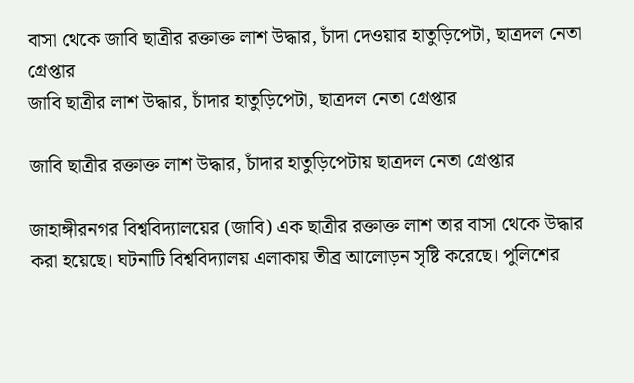বাসা থেকে জাবি ছাত্রীর রক্তাক্ত লাশ উদ্ধার, চাঁদা দেওয়ার হাতুড়িপেটা, ছাত্রদল নেতা গ্রেপ্তার
জাবি ছাত্রীর লাশ উদ্ধার, চাঁদার হাতুড়িপেটা, ছাত্রদল নেতা গ্রেপ্তার

জাবি ছাত্রীর রক্তাক্ত লাশ উদ্ধার, চাঁদার হাতুড়িপেটায় ছাত্রদল নেতা গ্রেপ্তার

জাহাঙ্গীরনগর বিশ্ববিদ্যালয়ের (জাবি) এক ছাত্রীর রক্তাক্ত লাশ তার বাসা থেকে উদ্ধার করা হয়েছে। ঘটনাটি বিশ্ববিদ্যালয় এলাকায় তীব্র আলোড়ন সৃষ্টি করেছে। পুলিশের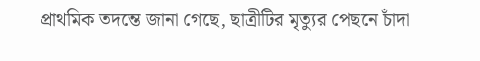প্রাথমিক তদন্তে জানা গেছে, ছাত্রীটির মৃত্যুর পেছনে চাঁদা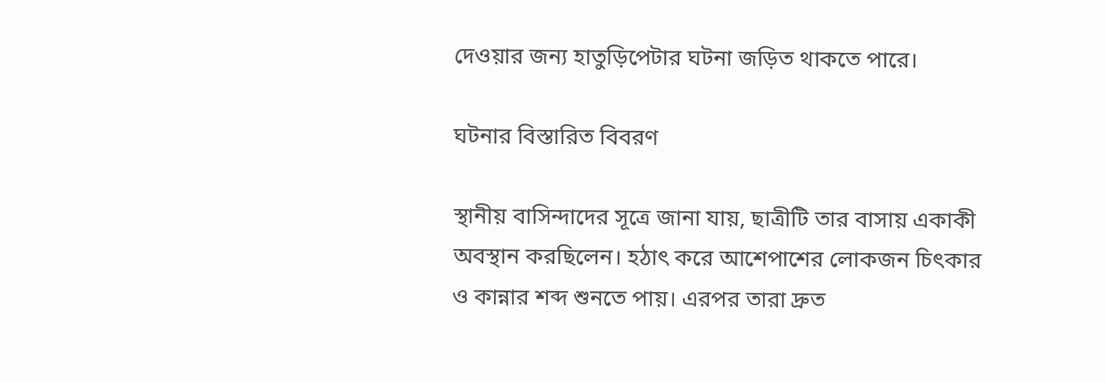দেওয়ার জন্য হাতুড়িপেটার ঘটনা জড়িত থাকতে পারে।

ঘটনার বিস্তারিত বিবরণ

স্থানীয় বাসিন্দাদের সূত্রে জানা যায়, ছাত্রীটি তার বাসায় একাকী অবস্থান করছিলেন। হঠাৎ করে আশেপাশের লোকজন চিৎকার ও কান্নার শব্দ শুনতে পায়। এরপর তারা দ্রুত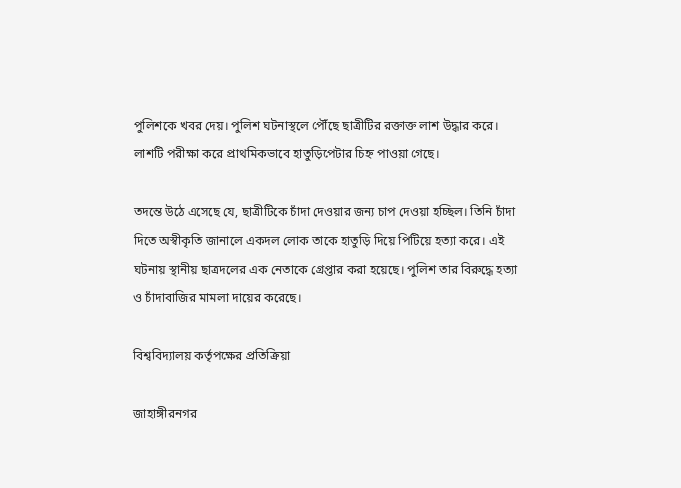পুলিশকে খবর দেয়। পুলিশ ঘটনাস্থলে পৌঁছে ছাত্রীটির রক্তাক্ত লাশ উদ্ধার করে। লাশটি পরীক্ষা করে প্রাথমিকভাবে হাতুড়িপেটার চিহ্ন পাওয়া গেছে।

তদন্তে উঠে এসেছে যে, ছাত্রীটিকে চাঁদা দেওয়ার জন্য চাপ দেওয়া হচ্ছিল। তিনি চাঁদা দিতে অস্বীকৃতি জানালে একদল লোক তাকে হাতুড়ি দিয়ে পিটিয়ে হত্যা করে। এই ঘটনায় স্থানীয় ছাত্রদলের এক নেতাকে গ্রেপ্তার করা হয়েছে। পুলিশ তার বিরুদ্ধে হত্যা ও চাঁদাবাজির মামলা দায়ের করেছে।

বিশ্ববিদ্যালয় কর্তৃপক্ষের প্রতিক্রিয়া

জাহাঙ্গীরনগর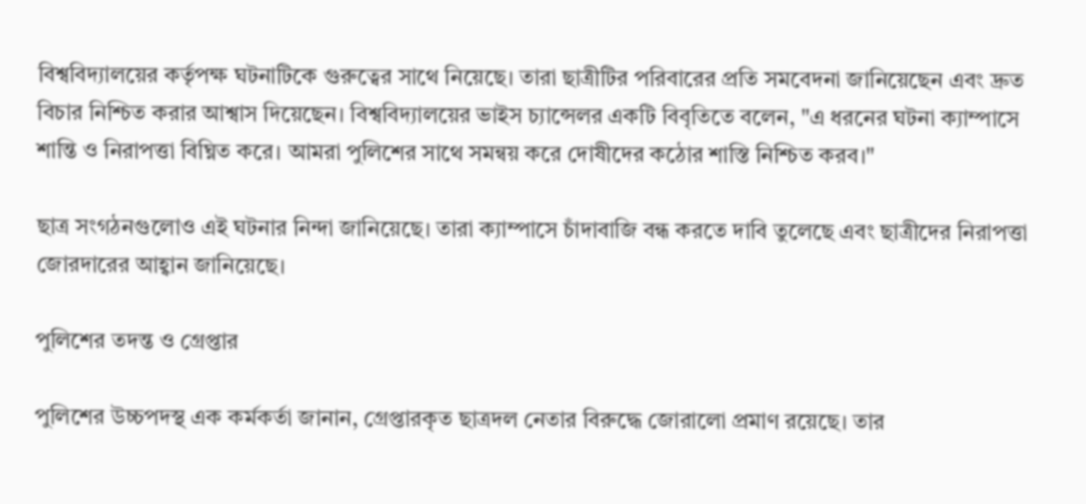বিশ্ববিদ্যালয়ের কর্তৃপক্ষ ঘটনাটিকে গুরুত্বের সাথে নিয়েছে। তারা ছাত্রীটির পরিবারের প্রতি সমবেদনা জানিয়েছেন এবং দ্রুত বিচার নিশ্চিত করার আশ্বাস দিয়েছেন। বিশ্ববিদ্যালয়ের ভাইস চ্যান্সেলর একটি বিবৃতিতে বলেন, "এ ধরনের ঘটনা ক্যাম্পাসে শান্তি ও নিরাপত্তা বিঘ্নিত করে। আমরা পুলিশের সাথে সমন্বয় করে দোষীদের কঠোর শাস্তি নিশ্চিত করব।"

ছাত্র সংগঠনগুলোও এই ঘটনার নিন্দা জানিয়েছে। তারা ক্যাম্পাসে চাঁদাবাজি বন্ধ করতে দাবি তুলেছে এবং ছাত্রীদের নিরাপত্তা জোরদারের আহ্বান জানিয়েছে।

পুলিশের তদন্ত ও গ্রেপ্তার

পুলিশের উচ্চপদস্থ এক কর্মকর্তা জানান, গ্রেপ্তারকৃত ছাত্রদল নেতার বিরুদ্ধে জোরালো প্রমাণ রয়েছে। তার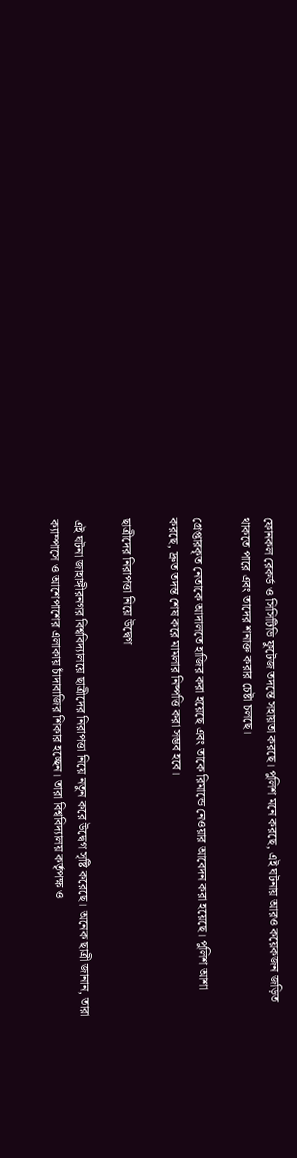ফোনকল রেকর্ড ও সিসিটিভি ফুটেজ তদন্তে সহায়তা করছে। পুলিশ মনে করছে, এই ঘটনায় আরও কয়েকজন জড়িত থাকতে পারে এবং তাদের শনাক্ত করার চেষ্টা চলছে।

গ্রেপ্তারকৃত নেতাকে আদালতে হাজির করা হয়েছে এবং তাকে রিমান্ডে নেওয়ার আবেদন করা হয়েছে। পুলিশ আশা করছে, দ্রুত তদন্ত শেষ করে মামলার নিষ্পত্তি করা সম্ভব হবে।

ছাত্রীদের নিরাপত্তা নিয়ে উদ্বেগ

এই ঘটনা জাহাঙ্গীরনগর বিশ্ববিদ্যালয়ে ছাত্রীদের নিরাপত্তা নিয়ে নতুন করে উদ্বেগ সৃষ্টি করেছে। অনেক ছাত্রী জানান, তারা ক্যাম্পাসে ও আশেপাশের এলাকায় চাঁদাবাজির শিকার হচ্ছেন। তারা বিশ্ববিদ্যালয় কর্তৃপক্ষ ও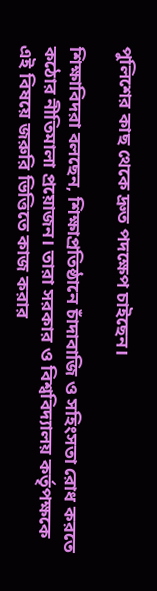পুলিশের কাছ থেকে দ্রুত পদক্ষেপ চাইছেন।

শিক্ষাবিদরা বলছেন, শিক্ষাপ্রতিষ্ঠানে চাঁদাবাজি ও সহিংসতা রোধ করতে কঠোর নীতিমালা প্রয়োজন। তারা সরকার ও বিশ্ববিদ্যালয় কর্তৃপক্ষকে এই বিষয়ে জরুরি ভিত্তিতে কাজ করার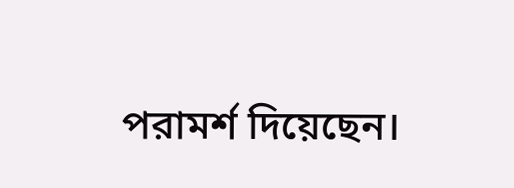পরামর্শ দিয়েছেন।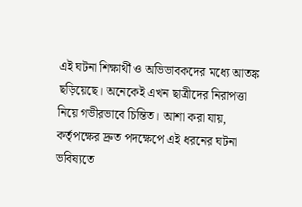এই ঘটনা শিক্ষার্থী ও অভিভাবকদের মধ্যে আতঙ্ক ছড়িয়েছে। অনেকেই এখন ছাত্রীদের নিরাপত্তা নিয়ে গভীরভাবে চিন্তিত। আশা করা যায়, কর্তৃপক্ষের দ্রুত পদক্ষেপে এই ধরনের ঘটনা ভবিষ্যতে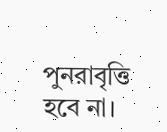পুনরাবৃত্তি হবে না।